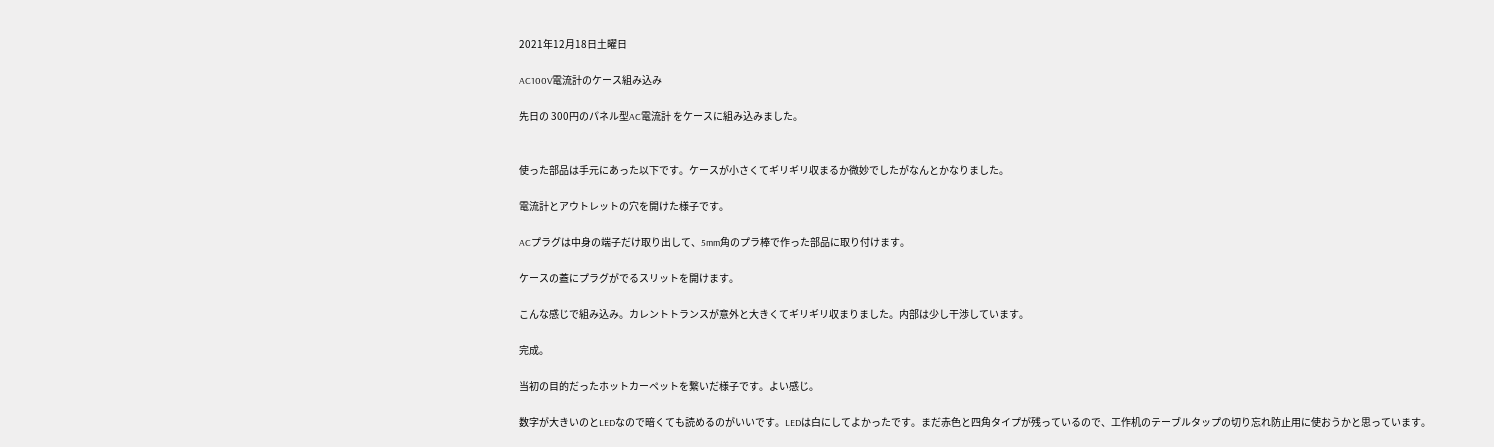2021年12月18日土曜日

AC100V電流計のケース組み込み

先日の 300円のパネル型AC電流計 をケースに組み込みました。


使った部品は手元にあった以下です。ケースが小さくてギリギリ収まるか微妙でしたがなんとかなりました。

電流計とアウトレットの穴を開けた様子です。

ACプラグは中身の端子だけ取り出して、5mm角のプラ棒で作った部品に取り付けます。

ケースの蓋にプラグがでるスリットを開けます。

こんな感じで組み込み。カレントトランスが意外と大きくてギリギリ収まりました。内部は少し干渉しています。

完成。

当初の目的だったホットカーペットを繋いだ様子です。よい感じ。

数字が大きいのとLEDなので暗くても読めるのがいいです。LEDは白にしてよかったです。まだ赤色と四角タイプが残っているので、工作机のテーブルタップの切り忘れ防止用に使おうかと思っています。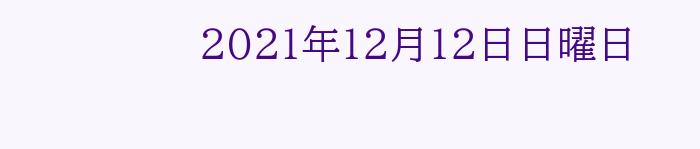2021年12月12日日曜日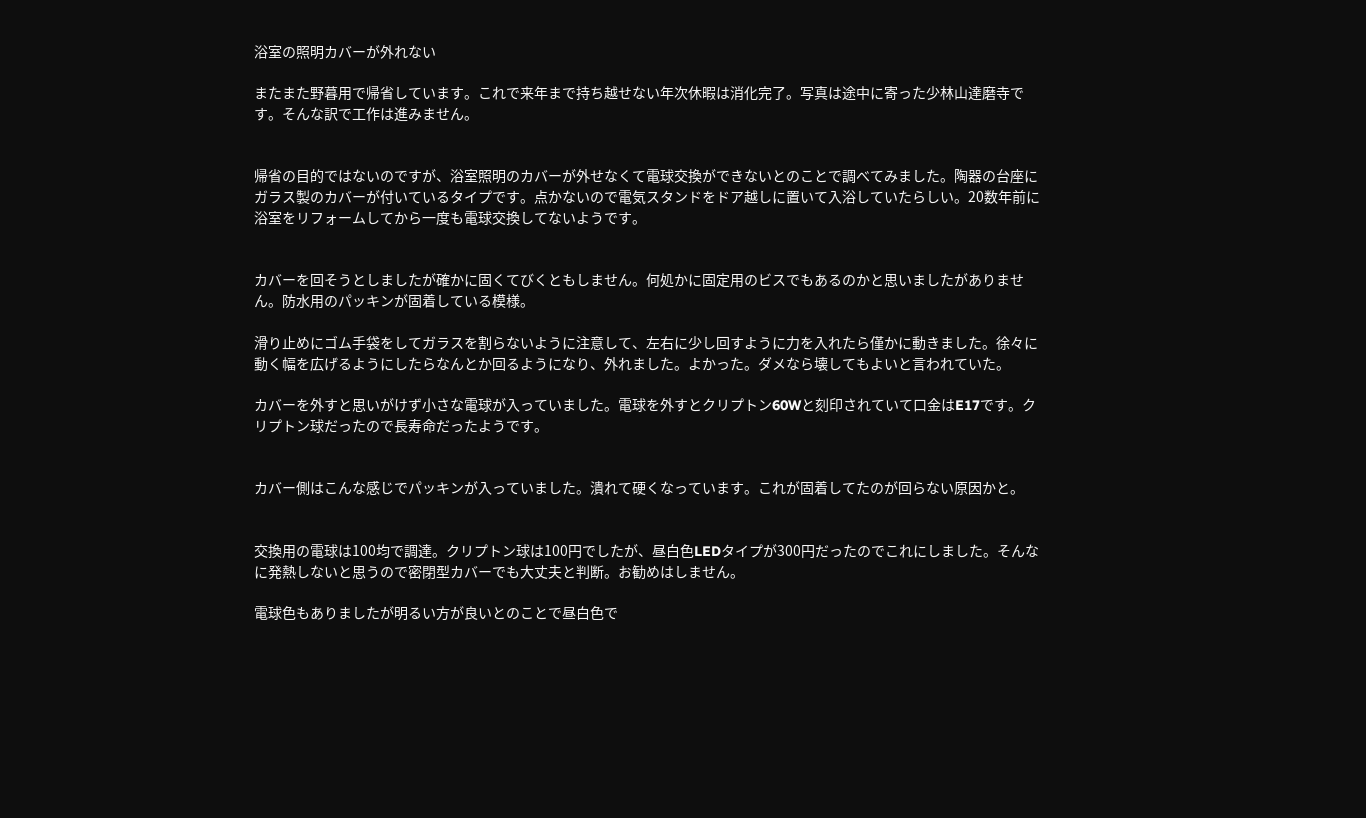浴室の照明カバーが外れない

またまた野暮用で帰省しています。これで来年まで持ち越せない年次休暇は消化完了。写真は途中に寄った少林山達磨寺です。そんな訳で工作は進みません。


帰省の目的ではないのですが、浴室照明のカバーが外せなくて電球交換ができないとのことで調べてみました。陶器の台座にガラス製のカバーが付いているタイプです。点かないので電気スタンドをドア越しに置いて入浴していたらしい。20数年前に浴室をリフォームしてから一度も電球交換してないようです。


カバーを回そうとしましたが確かに固くてびくともしません。何処かに固定用のビスでもあるのかと思いましたがありません。防水用のパッキンが固着している模様。

滑り止めにゴム手袋をしてガラスを割らないように注意して、左右に少し回すように力を入れたら僅かに動きました。徐々に動く幅を広げるようにしたらなんとか回るようになり、外れました。よかった。ダメなら壊してもよいと言われていた。

カバーを外すと思いがけず小さな電球が入っていました。電球を外すとクリプトン60Wと刻印されていて口金はE17です。クリプトン球だったので長寿命だったようです。


カバー側はこんな感じでパッキンが入っていました。潰れて硬くなっています。これが固着してたのが回らない原因かと。


交換用の電球は100均で調達。クリプトン球は100円でしたが、昼白色LEDタイプが300円だったのでこれにしました。そんなに発熱しないと思うので密閉型カバーでも大丈夫と判断。お勧めはしません。

電球色もありましたが明るい方が良いとのことで昼白色で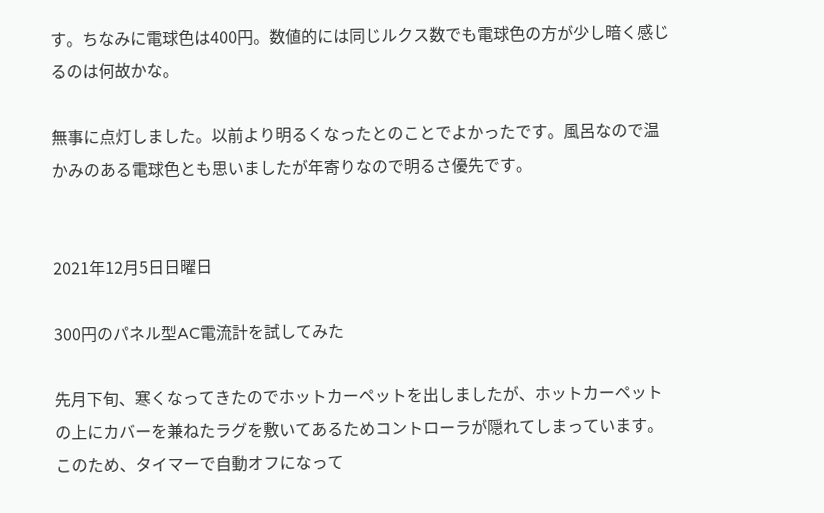す。ちなみに電球色は400円。数値的には同じルクス数でも電球色の方が少し暗く感じるのは何故かな。

無事に点灯しました。以前より明るくなったとのことでよかったです。風呂なので温かみのある電球色とも思いましたが年寄りなので明るさ優先です。


2021年12月5日日曜日

300円のパネル型AC電流計を試してみた

先月下旬、寒くなってきたのでホットカーペットを出しましたが、ホットカーペットの上にカバーを兼ねたラグを敷いてあるためコントローラが隠れてしまっています。このため、タイマーで自動オフになって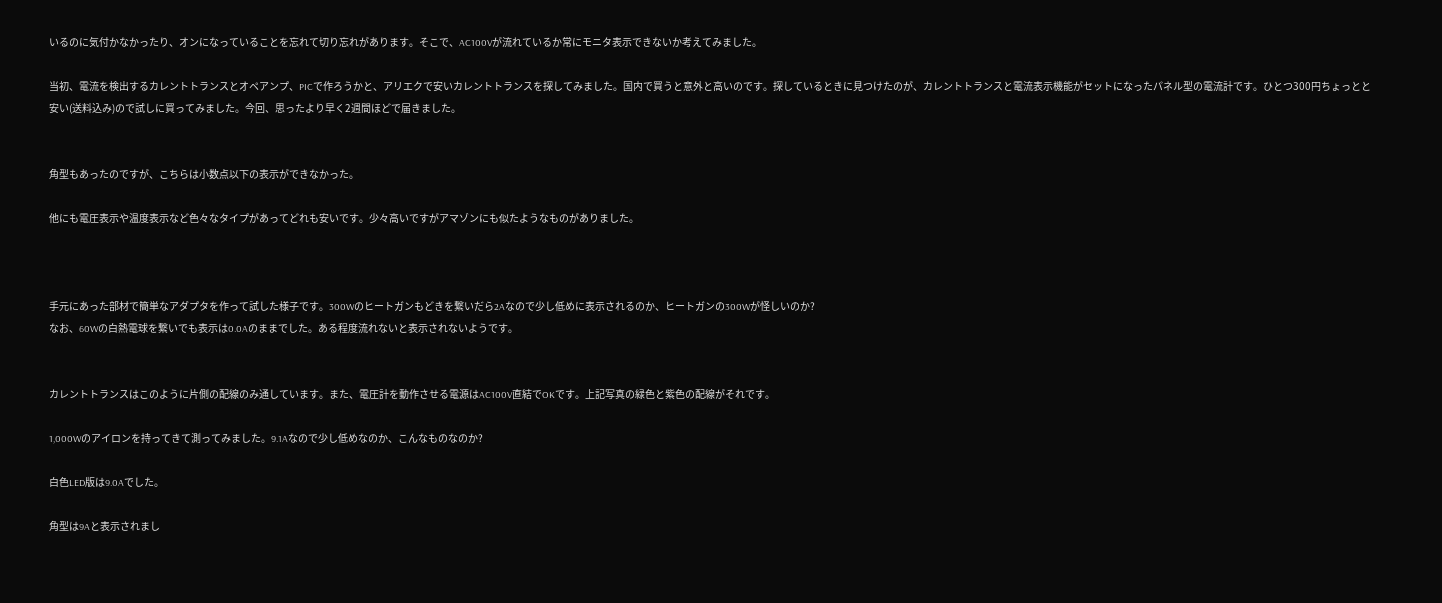いるのに気付かなかったり、オンになっていることを忘れて切り忘れがあります。そこで、AC100Vが流れているか常にモニタ表示できないか考えてみました。

当初、電流を検出するカレントトランスとオペアンプ、PICで作ろうかと、アリエクで安いカレントトランスを探してみました。国内で買うと意外と高いのです。探しているときに見つけたのが、カレントトランスと電流表示機能がセットになったパネル型の電流計です。ひとつ300円ちょっとと安い(送料込み)ので試しに買ってみました。今回、思ったより早く2週間ほどで届きました。


角型もあったのですが、こちらは小数点以下の表示ができなかった。

他にも電圧表示や温度表示など色々なタイプがあってどれも安いです。少々高いですがアマゾンにも似たようなものがありました。



手元にあった部材で簡単なアダプタを作って試した様子です。300Wのヒートガンもどきを繋いだら2Aなので少し低めに表示されるのか、ヒートガンの300Wが怪しいのか?
なお、60Wの白熱電球を繋いでも表示は0.0Aのままでした。ある程度流れないと表示されないようです。


カレントトランスはこのように片側の配線のみ通しています。また、電圧計を動作させる電源はAC100V直結でOKです。上記写真の緑色と紫色の配線がそれです。

1,000Wのアイロンを持ってきて測ってみました。9.1Aなので少し低めなのか、こんなものなのか?

白色LED版は9.0Aでした。

角型は9Aと表示されまし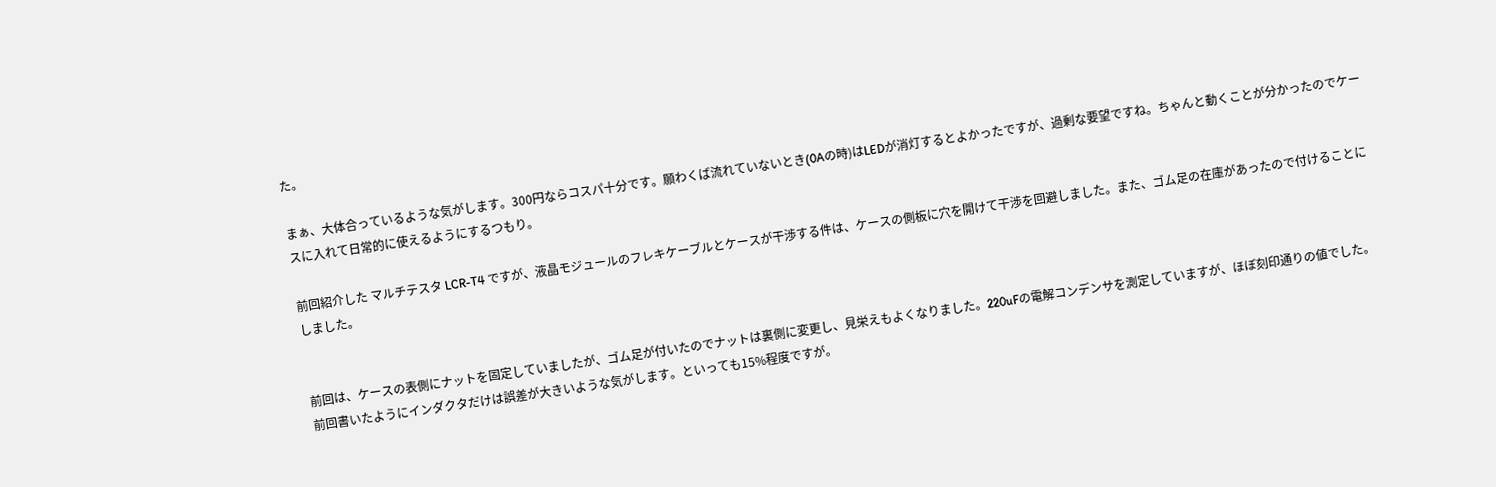た。

まぁ、大体合っているような気がします。300円ならコスパ十分です。願わくば流れていないとき(0Aの時)はLEDが消灯するとよかったですが、過剰な要望ですね。ちゃんと動くことが分かったのでケースに入れて日常的に使えるようにするつもり。

前回紹介した マルチテスタ LCR-T4 ですが、液晶モジュールのフレキケーブルとケースが干渉する件は、ケースの側板に穴を開けて干渉を回避しました。また、ゴム足の在庫があったので付けることにしました。


前回は、ケースの表側にナットを固定していましたが、ゴム足が付いたのでナットは裏側に変更し、見栄えもよくなりました。220uFの電解コンデンサを測定していますが、ほぼ刻印通りの値でした。前回書いたようにインダクタだけは誤差が大きいような気がします。といっても15%程度ですが。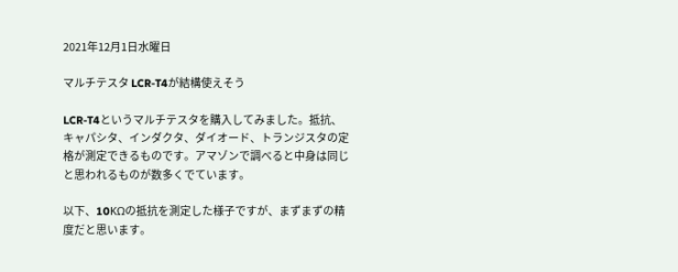2021年12月1日水曜日

マルチテスタ LCR-T4が結構使えそう

LCR-T4というマルチテスタを購入してみました。抵抗、キャパシタ、インダクタ、ダイオード、トランジスタの定格が測定できるものです。アマゾンで調べると中身は同じと思われるものが数多くでています。

以下、10KΩの抵抗を測定した様子ですが、まずまずの精度だと思います。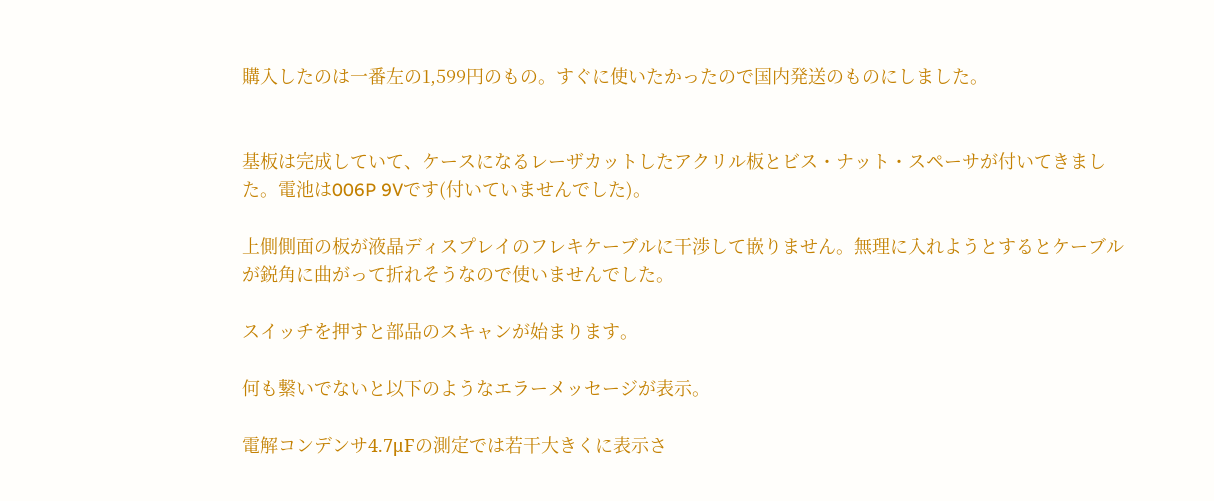購入したのは一番左の1,599円のもの。すぐに使いたかったので国内発送のものにしました。


基板は完成していて、ケースになるレーザカットしたアクリル板とビス・ナット・スペーサが付いてきました。電池は006P 9Vです(付いていませんでした)。

上側側面の板が液晶ディスプレイのフレキケーブルに干渉して嵌りません。無理に入れようとするとケーブルが鋭角に曲がって折れそうなので使いませんでした。

スイッチを押すと部品のスキャンが始まります。

何も繋いでないと以下のようなエラーメッセージが表示。

電解コンデンサ4.7μFの測定では若干大きくに表示さ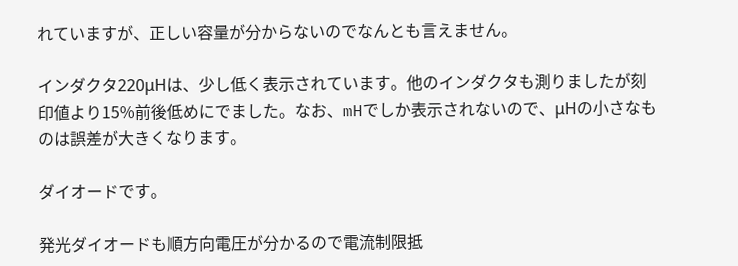れていますが、正しい容量が分からないのでなんとも言えません。

インダクタ220μHは、少し低く表示されています。他のインダクタも測りましたが刻印値より15%前後低めにでました。なお、mHでしか表示されないので、μHの小さなものは誤差が大きくなります。

ダイオードです。

発光ダイオードも順方向電圧が分かるので電流制限抵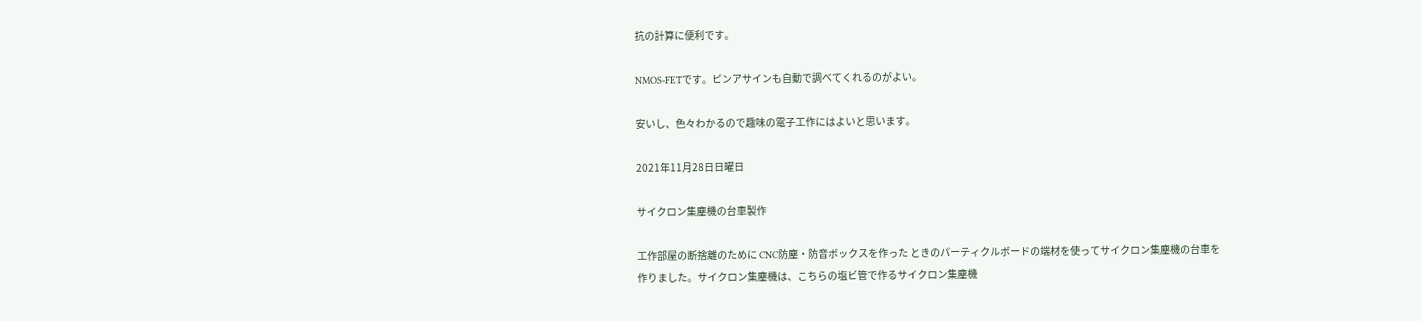抗の計算に便利です。

NMOS-FETです。ピンアサインも自動で調べてくれるのがよい。

安いし、色々わかるので趣味の電子工作にはよいと思います。

2021年11月28日日曜日

サイクロン集塵機の台車製作

工作部屋の断捨離のために CNC防塵・防音ボックスを作った ときのパーティクルボードの端材を使ってサイクロン集塵機の台車を作りました。サイクロン集塵機は、こちらの塩ビ管で作るサイクロン集塵機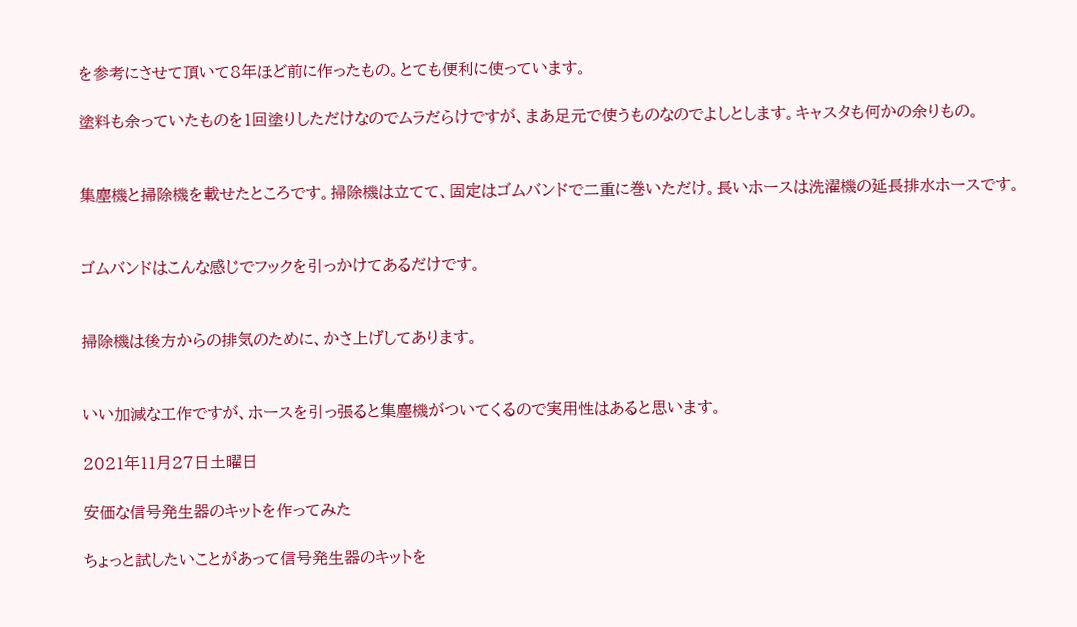を参考にさせて頂いて8年ほど前に作ったもの。とても便利に使っています。

塗料も余っていたものを1回塗りしただけなのでムラだらけですが、まあ足元で使うものなのでよしとします。キャスタも何かの余りもの。


集塵機と掃除機を載せたところです。掃除機は立てて、固定はゴムバンドで二重に巻いただけ。長いホースは洗濯機の延長排水ホースです。


ゴムバンドはこんな感じでフックを引っかけてあるだけです。


掃除機は後方からの排気のために、かさ上げしてあります。


いい加減な工作ですが、ホースを引っ張ると集塵機がついてくるので実用性はあると思います。

2021年11月27日土曜日

安価な信号発生器のキットを作ってみた

ちょっと試したいことがあって信号発生器のキットを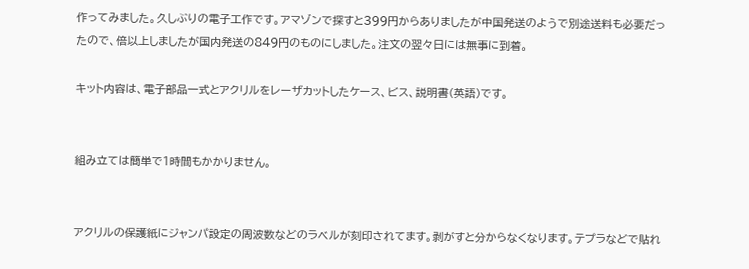作ってみました。久しぶりの電子工作です。アマゾンで探すと399円からありましたが中国発送のようで別途送料も必要だったので、倍以上しましたが国内発送の849円のものにしました。注文の翌々日には無事に到着。

キット内容は、電子部品一式とアクリルをレーザカットしたケース、ビス、説明書(英語)です。


組み立ては簡単で1時間もかかりません。


アクリルの保護紙にジャンパ設定の周波数などのラベルが刻印されてます。剥がすと分からなくなります。テプラなどで貼れ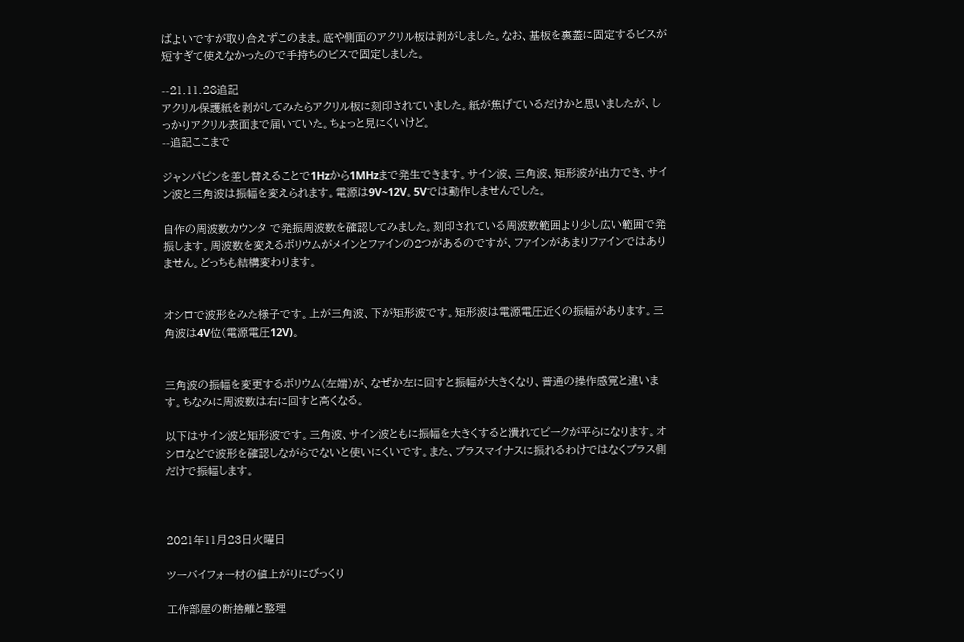ばよいですが取り合えずこのまま。底や側面のアクリル板は剥がしました。なお、基板を裏蓋に固定するビスが短すぎて使えなかったので手持ちのビスで固定しました。

--21.11.28追記
アクリル保護紙を剥がしてみたらアクリル板に刻印されていました。紙が焦げているだけかと思いましたが、しっかりアクリル表面まで届いていた。ちょっと見にくいけど。
--追記ここまで

ジャンパピンを差し替えることで1Hzから1MHzまで発生できます。サイン波、三角波、矩形波が出力でき、サイン波と三角波は振幅を変えられます。電源は9V~12V。5Vでは動作しませんでした。

自作の周波数カウンタ で発振周波数を確認してみました。刻印されている周波数範囲より少し広い範囲で発振します。周波数を変えるボリウムがメインとファインの2つがあるのですが、ファインがあまりファインではありません。どっちも結構変わります。


オシロで波形をみた様子です。上が三角波、下が矩形波です。矩形波は電源電圧近くの振幅があります。三角波は4V位(電源電圧12V)。


三角波の振幅を変更するボリウム(左端)が、なぜか左に回すと振幅が大きくなり、普通の操作感覚と違います。ちなみに周波数は右に回すと高くなる。

以下はサイン波と矩形波です。三角波、サイン波ともに振幅を大きくすると潰れてピークが平らになります。オシロなどで波形を確認しながらでないと使いにくいです。また、プラスマイナスに振れるわけではなくプラス側だけで振幅します。



2021年11月23日火曜日

ツーバイフォー材の値上がりにびっくり

工作部屋の断捨離と整理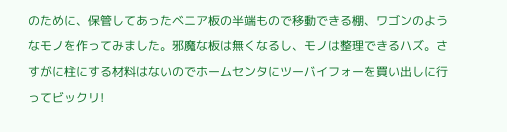のために、保管してあったベニア板の半端もので移動できる棚、ワゴンのようなモノを作ってみました。邪魔な板は無くなるし、モノは整理できるハズ。さすがに柱にする材料はないのでホームセンタにツーバイフォーを買い出しに行ってビックリ!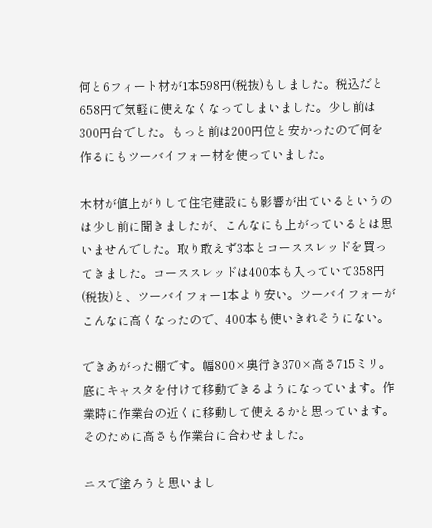何と6フィート材が1本598円(税抜)もしました。税込だと658円で気軽に使えなくなってしまいました。少し前は300円台でした。もっと前は200円位と安かったので何を作るにもツーバイフォー材を使っていました。

木材が値上がりして住宅建設にも影響が出ているというのは少し前に聞きましたが、こんなにも上がっているとは思いませんでした。取り敢えず3本とコーススレッドを買ってきました。コーススレッドは400本も入っていて358円(税抜)と、ツーバイフォー1本より安い。ツーバイフォーがこんなに高くなったので、400本も使いきれそうにない。

できあがった棚です。幅800×奥行き370×高さ715ミリ。底にキャスタを付けて移動できるようになっています。作業時に作業台の近くに移動して使えるかと思っています。そのために高さも作業台に合わせました。

ニスで塗ろうと思いまし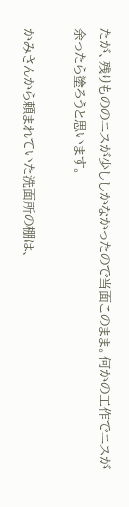たが、残りもののニスが少ししかなかったので当面このまま。何かの工作でニスが余ったら塗ろうと思います。

かみさんから頼まれていた洗面所の棚は、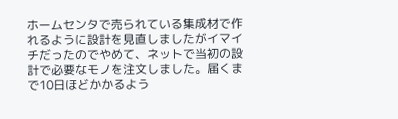ホームセンタで売られている集成材で作れるように設計を見直しましたがイマイチだったのでやめて、ネットで当初の設計で必要なモノを注文しました。届くまで10日ほどかかるよう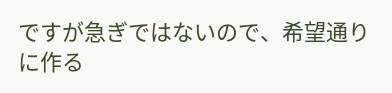ですが急ぎではないので、希望通りに作る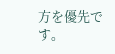方を優先です。